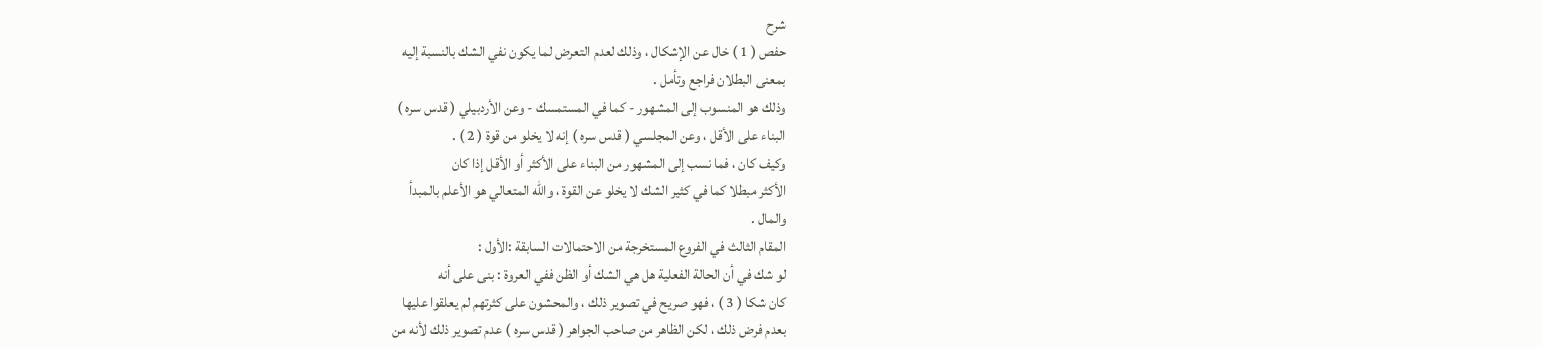شرح
حفص ( 1 ) خال عن الإشكال ، وذلك لعدم التعرض لما يكون نفي الشك بالنسبة إليه
بمعنى البطلان فراجع وتأمل .
وذلك هو المنسوب إلى المشهور - كما في المستمسك - وعن الأردبيلي ( قدس سره )
البناء على الأقل ، وعن المجلسي ( قدس سره ) إنه لا يخلو من قوة ( 2 ) .
وكيف كان ، فما نسب إلى المشهور من البناء على الأكثر أو الأقل إذا كان
الأكثر مبطلا كما في كثير الشك لا يخلو عن القوة ، والله المتعالي هو الأعلم بالمبدأ
والمال .
المقام الثالث في الفروع المستخرجة من الاحتمالات السابقة :الأول :
لو شك في أن الحالة الفعلية هل هي الشك أو الظن ففي العروة : بنى على أنه
كان شكا ( 3 ) ، فهو صريح في تصوير ذلك ، والمحشون على كثرتهم لم يعلقوا عليها
بعدم فرض ذلك ، لكن الظاهر من صاحب الجواهر ( قدس سره ) عدم تصوير ذلك لأنه من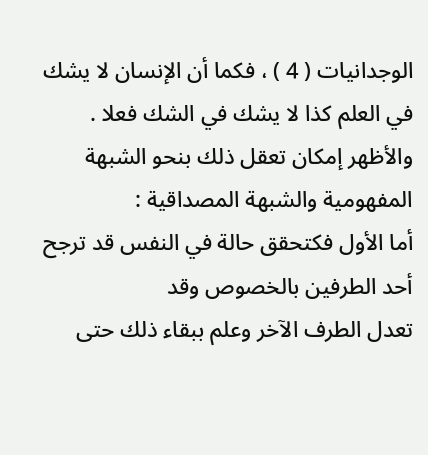الوجدانيات ( 4 ) ، فكما أن الإنسان لا يشك في العلم كذا لا يشك في الشك فعلا .
والأظهر إمكان تعقل ذلك بنحو الشبهة المفهومية والشبهة المصداقية :
أما الأول فكتحقق حالة في النفس قد ترجح أحد الطرفين بالخصوص وقد
تعدل الطرف الآخر وعلم ببقاء ذلك حتى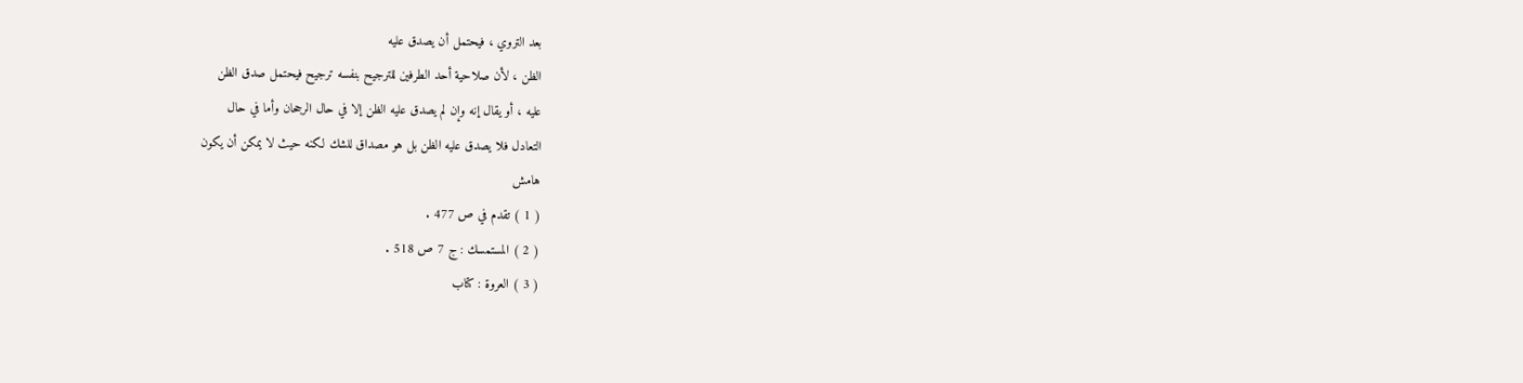بعد التروي ، فيحتمل أن يصدق عليه
الظن ، لأن صلاحية أحد الطرفين للترجيح بنفسه ترجيح فيحتمل صدق الظن
عليه ، أو يقال إنه وإن لم يصدق عليه الظن إلا في حال الرجحان وأما في حال
التعادل فلا يصدق عليه الظن بل هو مصداق للشك لكنه حيث لا يمكن أن يكون
هامش
( 1 ) تقدم في ص 477 .
( 2 ) المستمسك : ج 7 ص 518 .
( 3 ) العروة : كتاب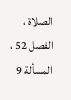الصلاة ، الفصل 52 ، المسألة 9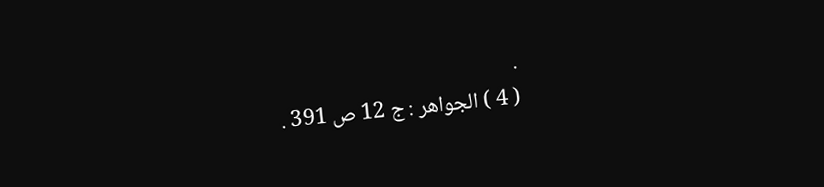.
( 4 ) الجواهر : ج 12 ص 391 .